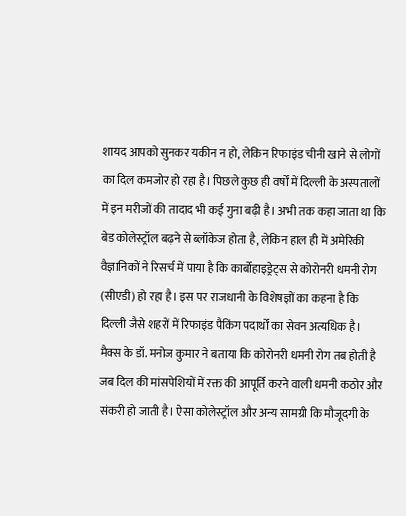शायद आपको सुनकर यकीन न हो, लेकिन रिफाइंड चीनी खाने से लोगों का दिल कमजोर हो रहा है। पिछले कुछ ही वर्षों में दिल्ली के अस्पतालों में इन मरीजों की तादाद भी कई गुना बढ़ी है। अभी तक कहा जाता था कि बेड कोलेस्ट्रॉल बढ़ने से ब्लॉकेज होता है, लेकिन हाल ही में अमेरिकी वैज्ञानिकों ने रिसर्च में पाया है कि कार्बोहाइड्रेट्स से कोरोनरी धमनी रोग (सीएडी) हो रहा है। इस पर राजधानी के विशेषज्ञों का कहना है कि दिल्ली जैसे शहरों में रिफाइंड पैकिंग पदार्थों का सेवन अत्यधिक है।
मैक्स के डॉ. मनोज कुमार ने बताया कि कोरोनरी धमनी रोग तब होती है जब दिल की मांसपेशियों में रक्त की आपूर्ति करने वाली धमनी कठोर और संकरी हो जाती है। ऐसा कोलेस्ट्रॉल और अन्य सामग्री कि मौजूदगी के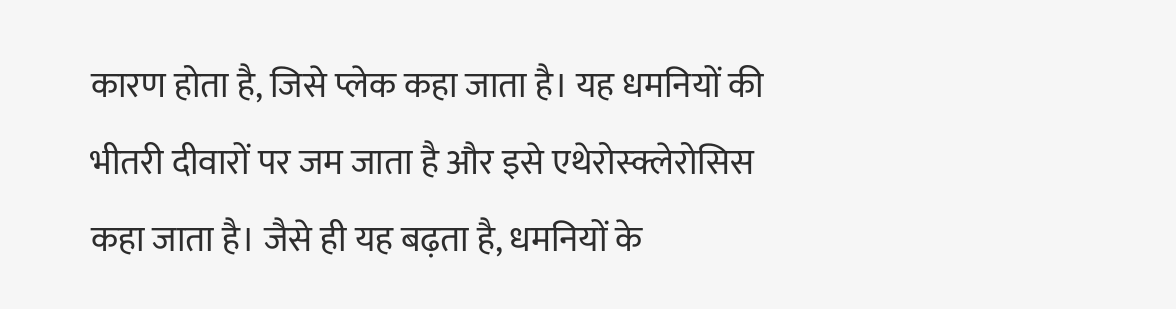कारण होता है, जिसे प्लेक कहा जाता है। यह धमनियों की भीतरी दीवारों पर जम जाता है और इसे एथेरोस्क्लेरोसिस कहा जाता है। जैसे ही यह बढ़ता है, धमनियों के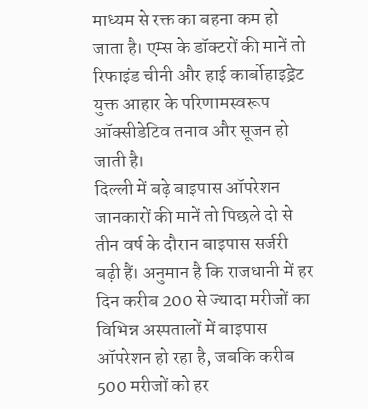माध्यम से रक्त का बहना कम हो जाता है। एम्स के डॉक्टरों की मानें तो रिफाइंड चीनी और हाई कार्बोहाइड्रेट युक्त आहार के परिणामस्वरूप ऑक्सीडेटिव तनाव और सूजन हो जाती है।
दिल्ली में बढ़े बाइपास ऑपरेशन
जानकारों की मानें तो पिछले दो से तीन वर्ष के दौरान बाइपास सर्जरी बढ़ी हैं। अनुमान है कि राजधानी में हर दिन करीब 200 से ज्यादा मरीजों का विभिन्न अस्पतालों में बाइपास ऑपरेशन हो रहा है, जबकि करीब 500 मरीजों को हर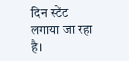दिन स्टेंट लगाया जा रहा है।